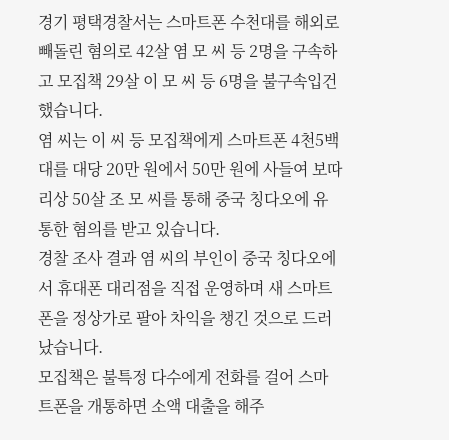경기 평택경찰서는 스마트폰 수천대를 해외로 빼돌린 혐의로 42살 염 모 씨 등 2명을 구속하고 모집책 29살 이 모 씨 등 6명을 불구속입건 했습니다.
염 씨는 이 씨 등 모집책에게 스마트폰 4천5백 대를 대당 20만 원에서 50만 원에 사들여 보따리상 50살 조 모 씨를 통해 중국 칭다오에 유통한 혐의를 받고 있습니다.
경찰 조사 결과 염 씨의 부인이 중국 칭다오에서 휴대폰 대리점을 직접 운영하며 새 스마트폰을 정상가로 팔아 차익을 챙긴 것으로 드러났습니다.
모집책은 불특정 다수에게 전화를 걸어 스마트폰을 개통하면 소액 대출을 해주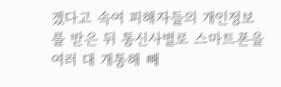겠다고 속여 피해자들의 개인정보를 받은 뒤 통신사별로 스마트폰을 여러 대 개통해 빼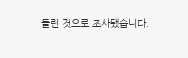돌린 것으로 조사됐습니다.